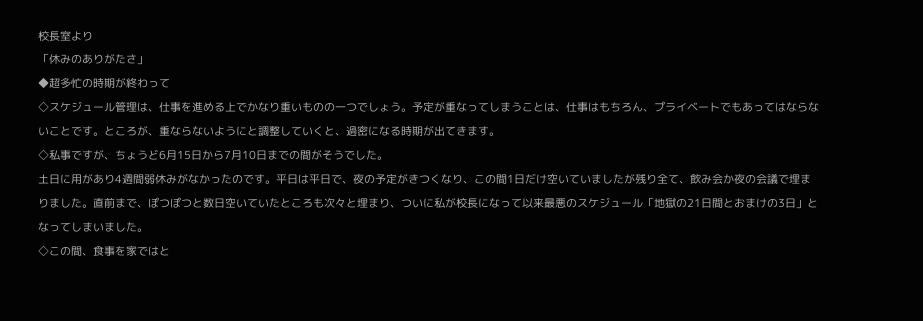校長室より
「休みのありがたさ」
◆超多忙の時期が終わって
◇スケジュール管理は、仕事を進める上でかなり重いものの一つでしょう。予定が重なってしまうことは、仕事はもちろん、プライベートでもあってはならないことです。ところが、重ならないようにと調整していくと、過密になる時期が出てきます。
◇私事ですが、ちょうど6月15日から7月10日までの間がそうでした。
土日に用があり4週間弱休みがなかったのです。平日は平日で、夜の予定がきつくなり、この間1日だけ空いていましたが残り全て、飲み会か夜の会議で埋まりました。直前まで、ぽつぽつと数日空いていたところも次々と埋まり、ついに私が校長になって以来最悪のスケジュール「地獄の21日間とおまけの3日」となってしまいました。
◇この間、食事を家ではと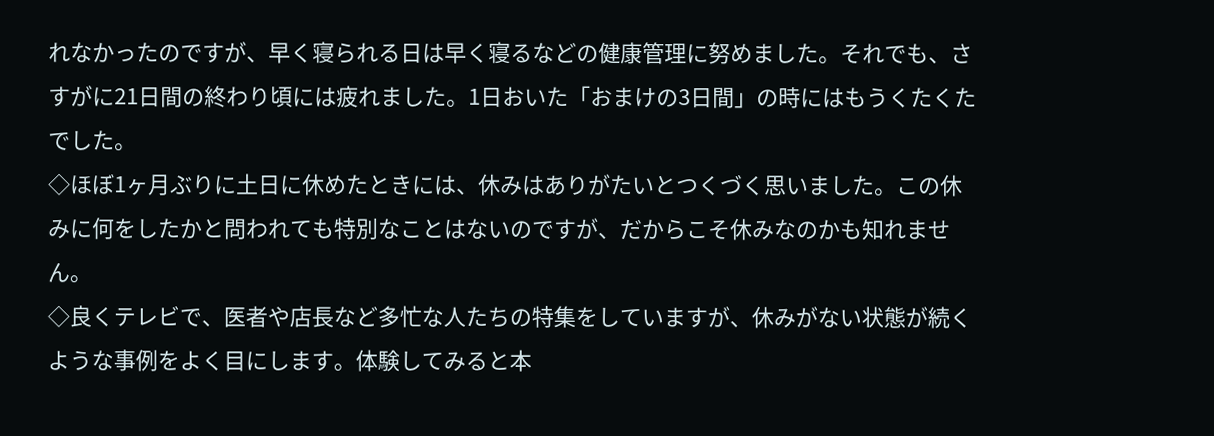れなかったのですが、早く寝られる日は早く寝るなどの健康管理に努めました。それでも、さすがに21日間の終わり頃には疲れました。1日おいた「おまけの3日間」の時にはもうくたくたでした。
◇ほぼ1ヶ月ぶりに土日に休めたときには、休みはありがたいとつくづく思いました。この休みに何をしたかと問われても特別なことはないのですが、だからこそ休みなのかも知れません。
◇良くテレビで、医者や店長など多忙な人たちの特集をしていますが、休みがない状態が続くような事例をよく目にします。体験してみると本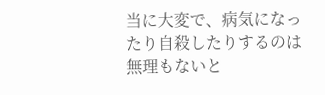当に大変で、病気になったり自殺したりするのは無理もないと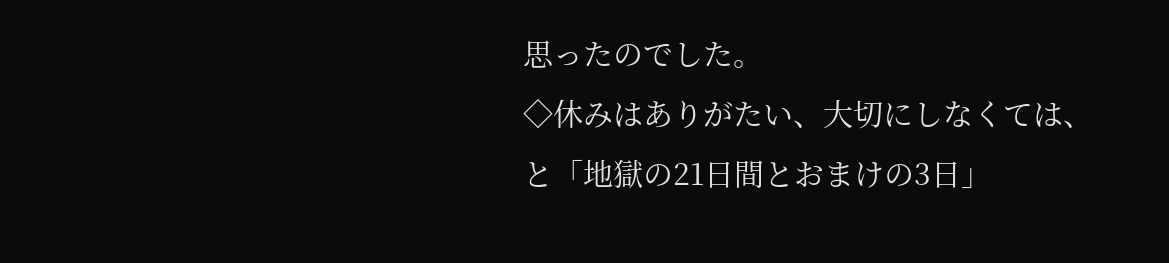思ったのでした。
◇休みはありがたい、大切にしなくては、と「地獄の21日間とおまけの3日」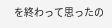を終わって思ったの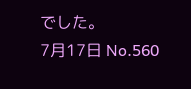でした。
7月17日 No.560